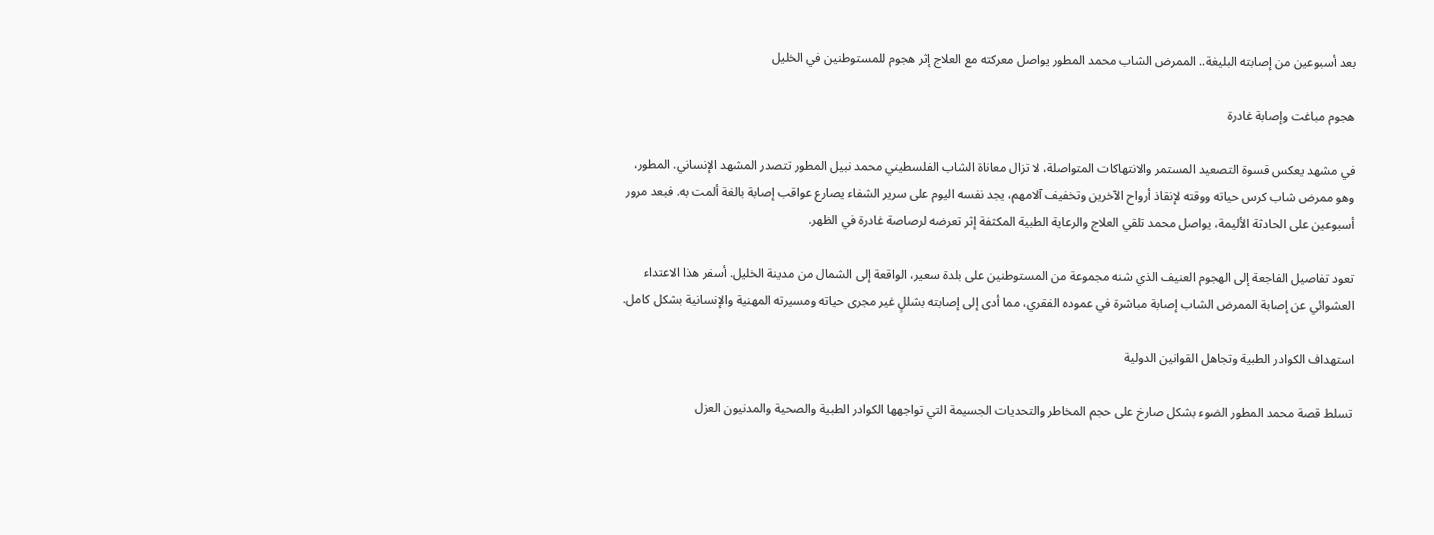بعد أسبوعين من إصابته البليغة.. الممرض الشاب محمد المطور يواصل معركته مع العلاج إثر هجوم للمستوطنين في الخليل

هجوم مباغت وإصابة غادرة

في مشهد يعكس قسوة التصعيد المستمر والانتهاكات المتواصلة، لا تزال معاناة الشاب الفلسطيني محمد نبيل المطور تتصدر المشهد الإنساني. المطور، وهو ممرض شاب كرس حياته ووقته لإنقاذ أرواح الآخرين وتخفيف آلامهم، يجد نفسه اليوم على سرير الشفاء يصارع عواقب إصابة بالغة ألمت به. فبعد مرور أسبوعين على الحادثة الأليمة، يواصل محمد تلقي العلاج والرعاية الطبية المكثفة إثر تعرضه لرصاصة غادرة في الظهر.

تعود تفاصيل الفاجعة إلى الهجوم العنيف الذي شنه مجموعة من المستوطنين على بلدة سعير، الواقعة إلى الشمال من مدينة الخليل. أسفر هذا الاعتداء العشوائي عن إصابة الممرض الشاب إصابة مباشرة في عموده الفقري، مما أدى إلى إصابته بشللٍ غير مجرى حياته ومسيرته المهنية والإنسانية بشكل كامل.

استهداف الكوادر الطبية وتجاهل القوانين الدولية

تسلط قصة محمد المطور الضوء بشكل صارخ على حجم المخاطر والتحديات الجسيمة التي تواجهها الكوادر الطبية والصحية والمدنيون العزل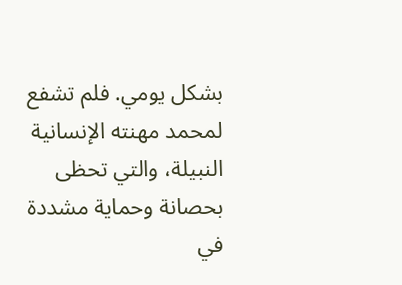بشكل يومي. فلم تشفع لمحمد مهنته الإنسانية النبيلة، والتي تحظى بحصانة وحماية مشددة في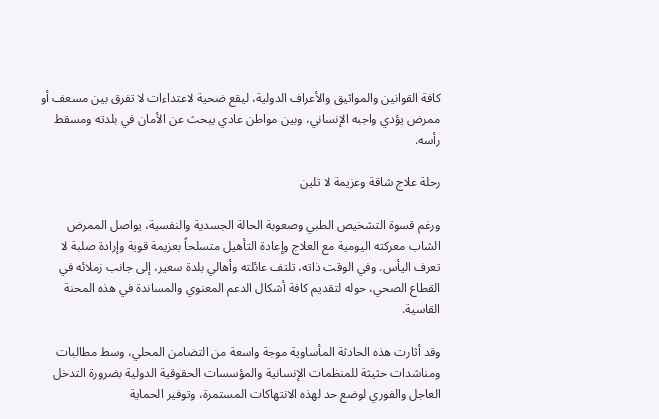كافة القوانين والمواثيق والأعراف الدولية، ليقع ضحية لاعتداءات لا تفرق بين مسعف أو ممرض يؤدي واجبه الإنساني، وبين مواطن عادي يبحث عن الأمان في بلدته ومسقط رأسه.

رحلة علاج شاقة وعزيمة لا تلين

ورغم قسوة التشخيص الطبي وصعوبة الحالة الجسدية والنفسية، يواصل الممرض الشاب معركته اليومية مع العلاج وإعادة التأهيل متسلحاً بعزيمة قوية وإرادة صلبة لا تعرف اليأس. وفي الوقت ذاته، تلتف عائلته وأهالي بلدة سعير، إلى جانب زملائه في القطاع الصحي، حوله لتقديم كافة أشكال الدعم المعنوي والمساندة في هذه المحنة القاسية.

وقد أثارت هذه الحادثة المأساوية موجة واسعة من التضامن المحلي، وسط مطالبات ومناشدات حثيثة للمنظمات الإنسانية والمؤسسات الحقوقية الدولية بضرورة التدخل العاجل والفوري لوضع حد لهذه الانتهاكات المستمرة، وتوفير الحماية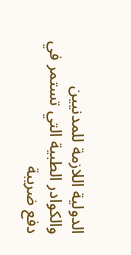الدولية اللازمة للمدنيين والكوادر الطبية التي تستمر في دفع ضريبة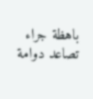باهظة جراء تصاعد دوامة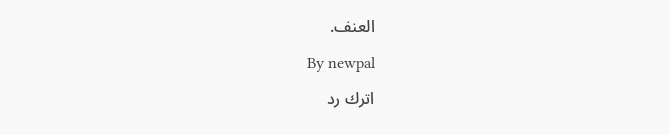العنف.

By newpal

اترك رد